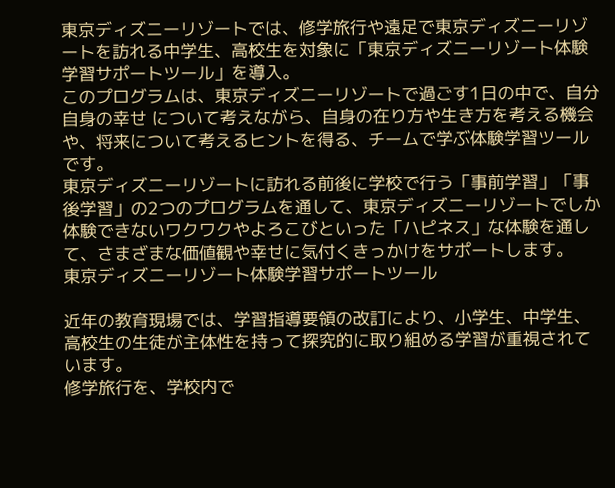東京ディズニーリゾートでは、修学旅行や遠足で東京ディズニーリゾートを訪れる中学生、高校生を対象に「東京ディズニーリゾート体験学習サポートツール」を導入。
このプログラムは、東京ディズニーリゾートで過ごす1日の中で、自分自身の幸せ について考えながら、自身の在り方や生き方を考える機会や、将来について考えるヒントを得る、チームで学ぶ体験学習ツールです。
東京ディズニーリゾートに訪れる前後に学校で行う「事前学習」「事後学習」の2つのプログラムを通して、東京ディズニーリゾートでしか体験できないワクワクやよろこびといった「ハピネス」な体験を通して、さまざまな価値観や幸せに気付くきっかけをサポートします。
東京ディズニーリゾート体験学習サポートツール

近年の教育現場では、学習指導要領の改訂により、小学生、中学生、高校生の生徒が主体性を持って探究的に取り組める学習が重視されています。
修学旅行を、学校内で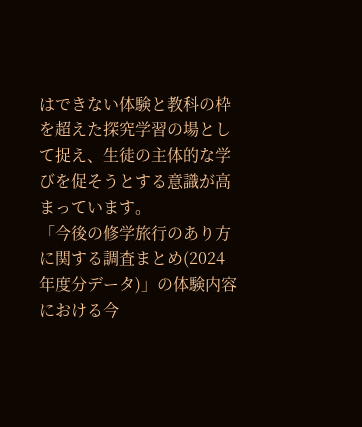はできない体験と教科の枠を超えた探究学習の場として捉え、生徒の主体的な学びを促そうとする意識が高まっています。
「今後の修学旅行のあり方に関する調査まとめ(2024年度分データ)」の体験内容における今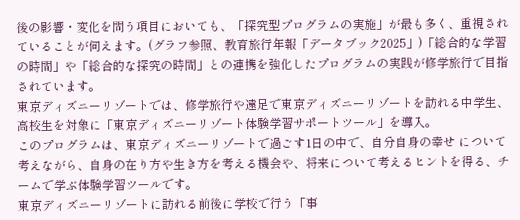後の影響・変化を問う項目においても、「探究型プログラムの実施」が最も多く、重視されていることが伺えます。(グラフ参照、教育旅行年報「データブック2025」)「総合的な学習の時間」や「総合的な探究の時間」との連携を強化したプログラムの実践が修学旅行で目指されています。
東京ディズニーリゾートでは、修学旅行や遠足で東京ディズニーリゾートを訪れる中学生、高校生を対象に「東京ディズニーリゾート体験学習サポートツール」を導入。
このプログラムは、東京ディズニーリゾートで過ごす1日の中で、自分自身の幸せ について考えながら、自身の在り方や生き方を考える機会や、将来について考えるヒントを得る、チームで学ぶ体験学習ツールです。
東京ディズニーリゾートに訪れる前後に学校で行う「事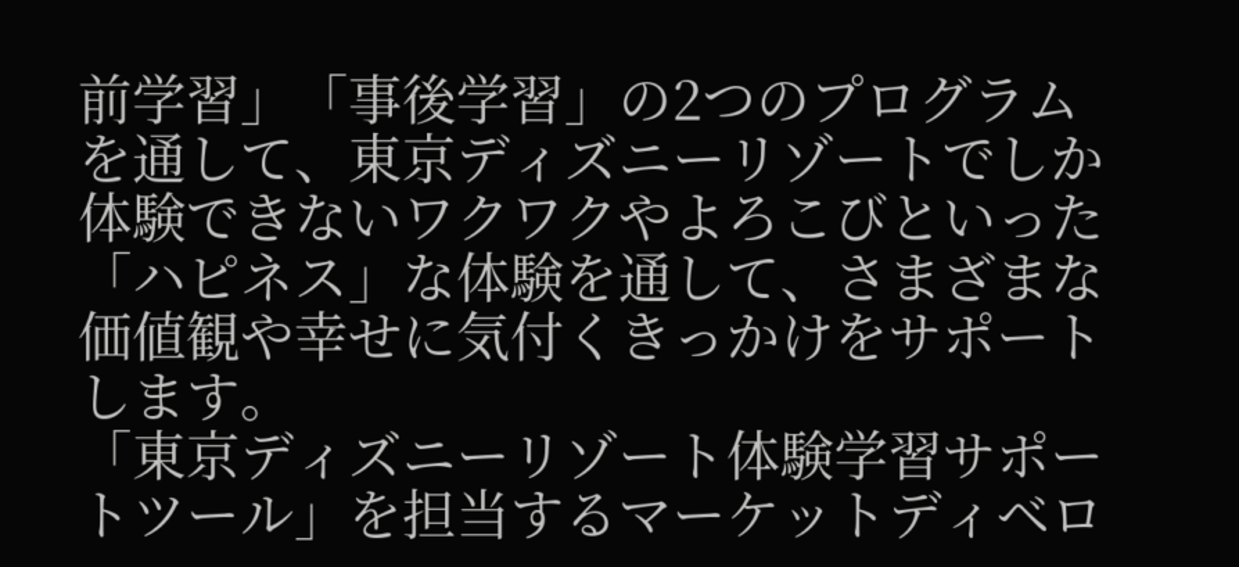前学習」「事後学習」の2つのプログラムを通して、東京ディズニーリゾートでしか体験できないワクワクやよろこびといった「ハピネス」な体験を通して、さまざまな価値観や幸せに気付くきっかけをサポートします。
「東京ディズニーリゾート体験学習サポートツール」を担当するマーケットディベロ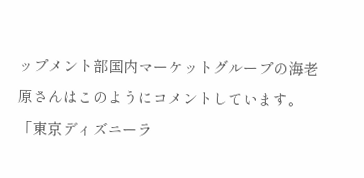ップメント部国内マーケットグループの海老原さんはこのようにコメントしています。
「東京ディズニーラ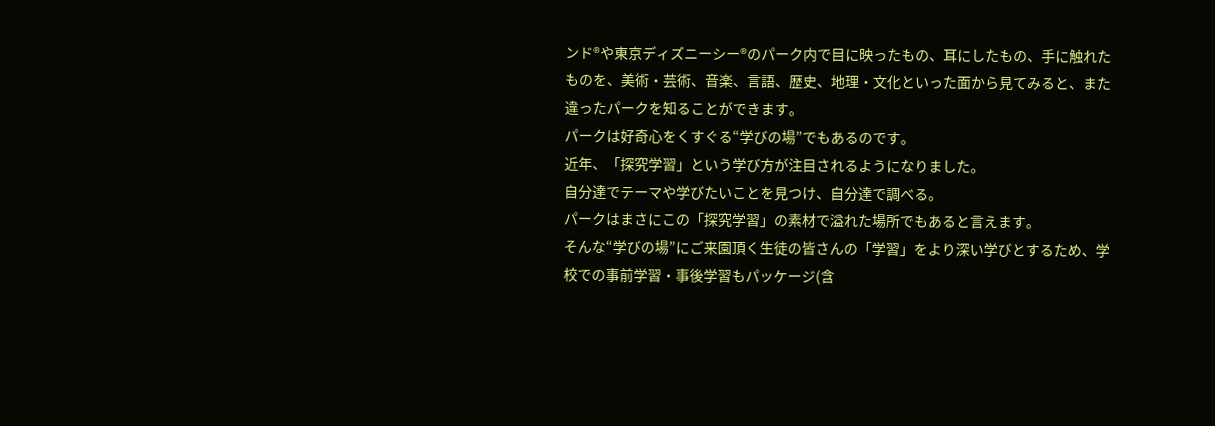ンド®や東京ディズニーシー®のパーク内で目に映ったもの、耳にしたもの、手に触れたものを、美術・芸術、音楽、言語、歴史、地理・文化といった面から見てみると、また違ったパークを知ることができます。
パークは好奇心をくすぐる“学びの場”でもあるのです。
近年、「探究学習」という学び方が注目されるようになりました。
自分達でテーマや学びたいことを見つけ、自分達で調べる。
パークはまさにこの「探究学習」の素材で溢れた場所でもあると言えます。
そんな“学びの場”にご来園頂く生徒の皆さんの「学習」をより深い学びとするため、学校での事前学習・事後学習もパッケージ(含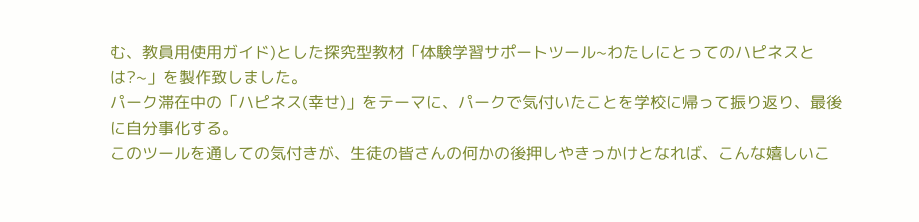む、教員用使用ガイド)とした探究型教材「体験学習サポートツール~わたしにとってのハピネスとは?~」を製作致しました。
パーク滞在中の「ハピネス(幸せ)」をテーマに、パークで気付いたことを学校に帰って振り返り、最後に自分事化する。
このツールを通しての気付きが、生徒の皆さんの何かの後押しやきっかけとなれば、こんな嬉しいこ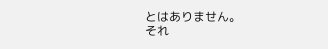とはありません。
それ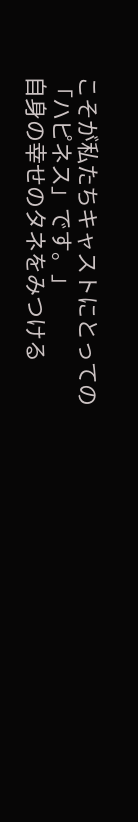こそが私たちキャストにとっての「ハピネス」です。」
自身の幸せのタネをみつける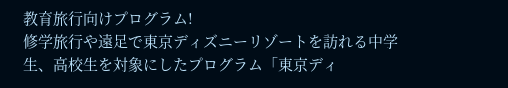教育旅行向けプログラム!
修学旅行や遠足で東京ディズニーリゾートを訪れる中学生、高校生を対象にしたプログラム「東京ディ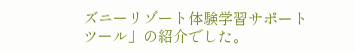ズニーリゾート体験学習サポートツール」の紹介でした。